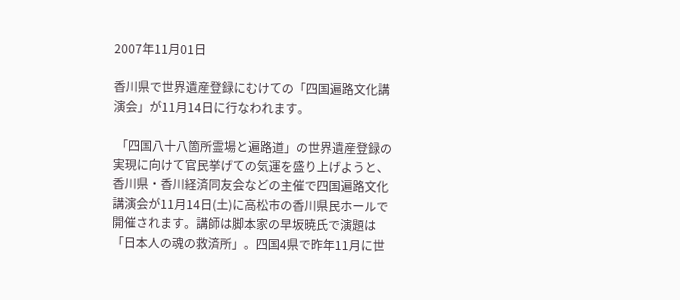2007年11月01日

香川県で世界遺産登録にむけての「四国遍路文化講演会」が11月14日に行なわれます。

 「四国八十八箇所霊場と遍路道」の世界遺産登録の実現に向けて官民挙げての気運を盛り上げようと、香川県・香川経済同友会などの主催で四国遍路文化講演会が11月14日(土)に高松市の香川県民ホールで開催されます。講師は脚本家の早坂暁氏で演題は「日本人の魂の救済所」。四国4県で昨年11月に世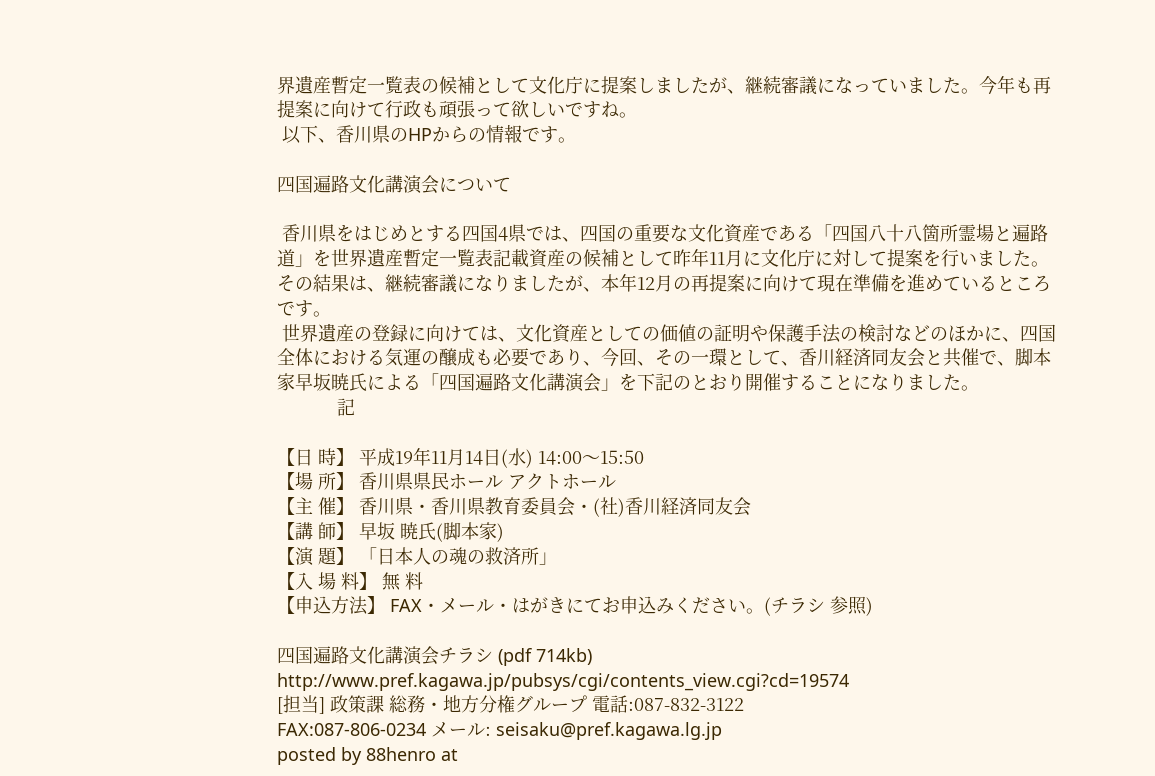界遺産暫定一覧表の候補として文化庁に提案しましたが、継続審議になっていました。今年も再提案に向けて行政も頑張って欲しいですね。
 以下、香川県のHPからの情報です。

四国遍路文化講演会について

 香川県をはじめとする四国4県では、四国の重要な文化資産である「四国八十八箇所霊場と遍路道」を世界遺産暫定一覧表記載資産の候補として昨年11月に文化庁に対して提案を行いました。その結果は、継続審議になりましたが、本年12月の再提案に向けて現在準備を進めているところです。
 世界遺産の登録に向けては、文化資産としての価値の証明や保護手法の検討などのほかに、四国全体における気運の醸成も必要であり、今回、その一環として、香川経済同友会と共催で、脚本家早坂暁氏による「四国遍路文化講演会」を下記のとおり開催することになりました。
            記

【日 時】 平成19年11月14日(水) 14:00〜15:50
【場 所】 香川県県民ホール アクトホール
【主 催】 香川県・香川県教育委員会・(社)香川経済同友会
【講 師】 早坂 暁氏(脚本家)
【演 題】 「日本人の魂の救済所」
【入 場 料】 無 料
【申込方法】 FAX・メール・はがきにてお申込みください。(チラシ 参照)

四国遍路文化講演会チラシ (pdf 714kb)
http://www.pref.kagawa.jp/pubsys/cgi/contents_view.cgi?cd=19574
[担当] 政策課 総務・地方分権グループ 電話:087-832-3122
FAX:087-806-0234 メール: seisaku@pref.kagawa.lg.jp
posted by 88henro at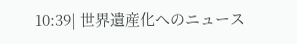10:39| 世界遺産化へのニュース